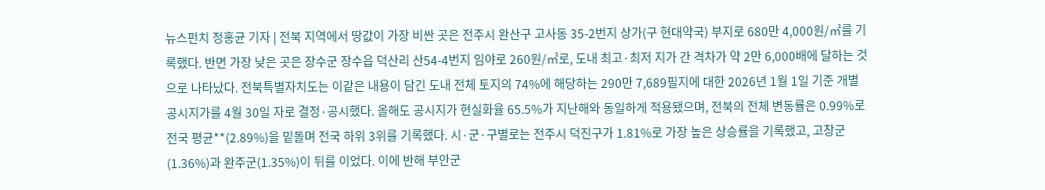뉴스펀치 정홍균 기자 | 전북 지역에서 땅값이 가장 비싼 곳은 전주시 완산구 고사동 35-2번지 상가(구 현대약국) 부지로 680만 4,000원/㎡를 기록했다. 반면 가장 낮은 곳은 장수군 장수읍 덕산리 산54-4번지 임야로 260원/㎡로, 도내 최고·최저 지가 간 격차가 약 2만 6,000배에 달하는 것으로 나타났다. 전북특별자치도는 이같은 내용이 담긴 도내 전체 토지의 74%에 해당하는 290만 7,689필지에 대한 2026년 1월 1일 기준 개별공시지가를 4월 30일 자로 결정·공시했다. 올해도 공시지가 현실화율 65.5%가 지난해와 동일하게 적용됐으며, 전북의 전체 변동률은 0.99%로 전국 평균**(2.89%)을 밑돌며 전국 하위 3위를 기록했다. 시·군·구별로는 전주시 덕진구가 1.81%로 가장 높은 상승률을 기록했고, 고창군(1.36%)과 완주군(1.35%)이 뒤를 이었다. 이에 반해 부안군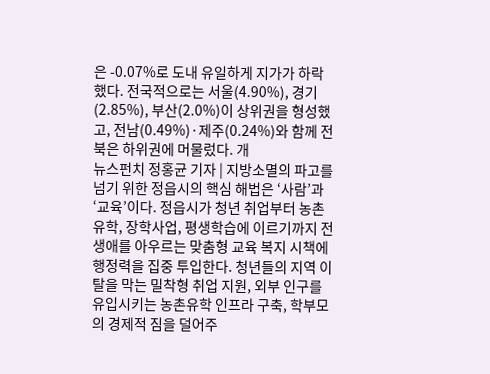은 -0.07%로 도내 유일하게 지가가 하락했다. 전국적으로는 서울(4.90%), 경기(2.85%), 부산(2.0%)이 상위권을 형성했고, 전남(0.49%)·제주(0.24%)와 함께 전북은 하위권에 머물렀다. 개
뉴스펀치 정홍균 기자 | 지방소멸의 파고를 넘기 위한 정읍시의 핵심 해법은 ‘사람’과 ‘교육’이다. 정읍시가 청년 취업부터 농촌유학, 장학사업, 평생학습에 이르기까지 전 생애를 아우르는 맞춤형 교육 복지 시책에 행정력을 집중 투입한다. 청년들의 지역 이탈을 막는 밀착형 취업 지원, 외부 인구를 유입시키는 농촌유학 인프라 구축, 학부모의 경제적 짐을 덜어주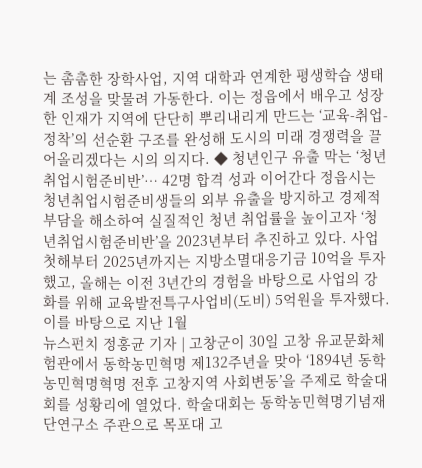는 촘촘한 장학사업, 지역 대학과 연계한 평생학습 생태계 조성을 맞물려 가동한다. 이는 정읍에서 배우고 성장한 인재가 지역에 단단히 뿌리내리게 만드는 ‘교육-취업-정착’의 선순환 구조를 완성해 도시의 미래 경쟁력을 끌어올리겠다는 시의 의지다. ◆ 청년인구 유출 막는 ‘청년취업시험준비반’… 42명 합격 성과 이어간다 정읍시는 청년취업시험준비생들의 외부 유출을 방지하고 경제적 부담을 해소하여 실질적인 청년 취업률을 높이고자 ‘청년취업시험준비반’을 2023년부터 추진하고 있다. 사업 첫해부터 2025년까지는 지방소멸대응기금 10억을 투자했고, 올해는 이전 3년간의 경험을 바탕으로 사업의 강화를 위해 교육발전특구사업비(도비) 5억원을 투자했다. 이를 바탕으로 지난 1월
뉴스펀치 정홍균 기자 | 고창군이 30일 고창 유교문화체험관에서 동학농민혁명 제132주년을 맞아 ‘1894년 동학농민혁명혁명 전후 고창지역 사회변동’을 주제로 학술대회를 성황리에 열었다. 학술대회는 동학농민혁명기념재단연구소 주관으로 목포대 고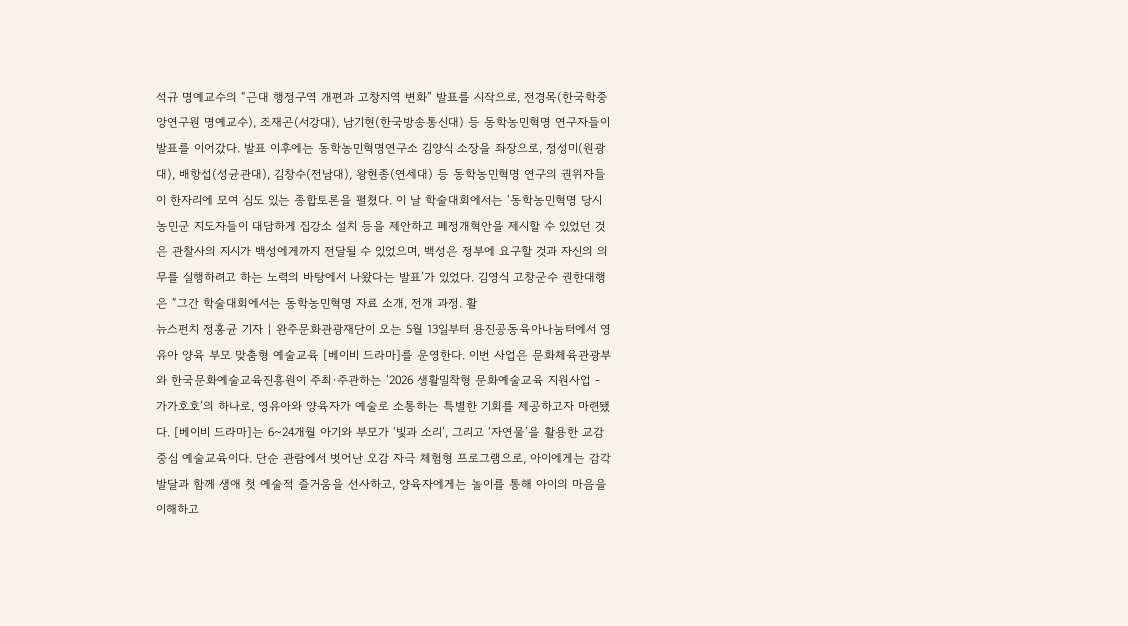석규 명예교수의 “근대 행정구역 개편과 고창지역 변화” 발표를 시작으로, 전경목(한국학중앙연구원 명예교수), 조재곤(서강대), 남기현(한국방송통신대) 등 동학농민혁명 연구자들이 발표를 이어갔다. 발표 이후에는 동학농민혁명연구소 김양식 소장을 좌장으로, 정성미(원광대), 배항섭(성균관대), 김창수(전남대), 왕현종(연세대) 등 동학농민혁명 연구의 권위자들이 한자리에 모여 심도 있는 종합토론을 펼쳤다. 이 날 학술대회에서는 ‘동학농민혁명 당시 농민군 지도자들이 대담하게 집강소 설치 등을 제안하고 폐정개혁안을 제시할 수 있었던 것은 관찰사의 지시가 백성에게까지 전달될 수 있었으며, 백성은 정부에 요구할 것과 자신의 의무를 실행하려고 하는 노력의 바탕에서 나왔다는 발표’가 있었다. 김영식 고창군수 권한대행은 “그간 학술대회에서는 동학농민혁명 자료 소개, 전개 과정. 활
뉴스펀치 정홍균 기자 | 완주문화관광재단이 오는 5월 13일부터 용진공동육아나눔터에서 영유아 양육 부모 맞춤형 예술교육 [베이비 드라마]를 운영한다. 이번 사업은 문화체육관광부와 한국문화예술교육진흥원이 주최·주관하는 ‘2026 생활밀착형 문화예술교육 지원사업 - 가가호호’의 하나로, 영유아와 양육자가 예술로 소통하는 특별한 기회를 제공하고자 마련됐다. [베이비 드라마]는 6~24개월 아기와 부모가 ‘빛과 소리’, 그리고 ‘자연물’을 활용한 교감 중심 예술교육이다. 단순 관람에서 벗어난 오감 자극 체험형 프로그램으로, 아이에게는 감각 발달과 함께 생애 첫 예술적 즐거움을 선사하고, 양육자에게는 놀이를 통해 아이의 마음을 이해하고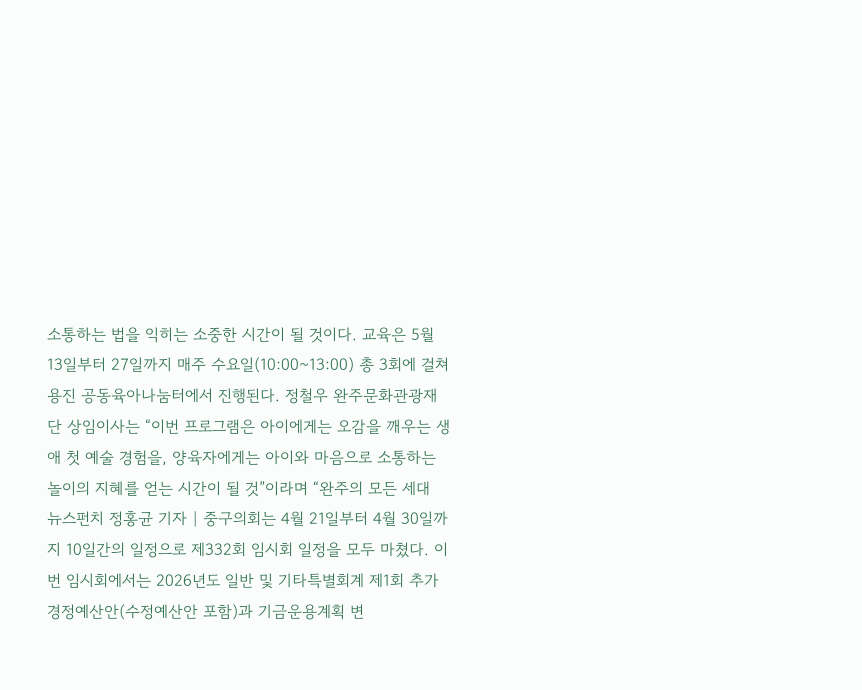소통하는 법을 익히는 소중한 시간이 될 것이다. 교육은 5월 13일부터 27일까지 매주 수요일(10:00~13:00) 총 3회에 걸쳐 용진 공동육아나눔터에서 진행된다. 정철우 완주문화관광재단 상임이사는 “이번 프로그램은 아이에게는 오감을 깨우는 생애 첫 예술 경험을, 양육자에게는 아이와 마음으로 소통하는 놀이의 지혜를 얻는 시간이 될 것”이라며 “완주의 모든 세대
뉴스펀치 정홍균 기자 | 중구의회는 4월 21일부터 4월 30일까지 10일간의 일정으로 제332회 임시회 일정을 모두 마쳤다. 이번 임시회에서는 2026년도 일반 및 기타특별회계 제1회 추가경정예산안(수정예산안 포함)과 기금운용계획 변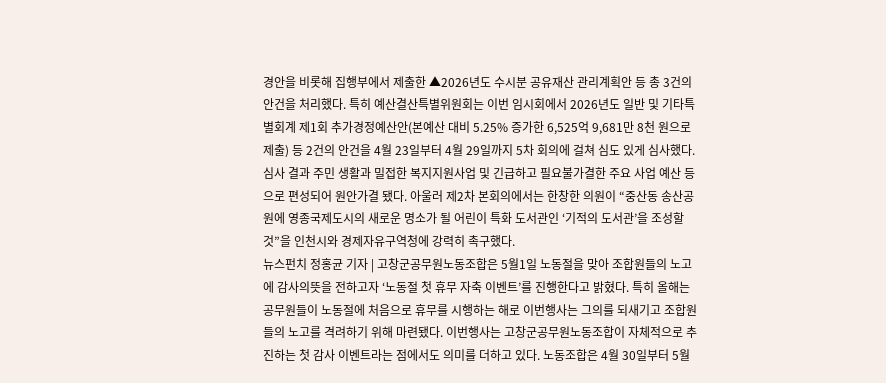경안을 비롯해 집행부에서 제출한 ▲2026년도 수시분 공유재산 관리계획안 등 총 3건의 안건을 처리했다. 특히 예산결산특별위원회는 이번 임시회에서 2026년도 일반 및 기타특별회계 제1회 추가경정예산안(본예산 대비 5.25% 증가한 6,525억 9,681만 8천 원으로 제출) 등 2건의 안건을 4월 23일부터 4월 29일까지 5차 회의에 걸쳐 심도 있게 심사했다. 심사 결과 주민 생활과 밀접한 복지지원사업 및 긴급하고 필요불가결한 주요 사업 예산 등으로 편성되어 원안가결 됐다. 아울러 제2차 본회의에서는 한창한 의원이 “중산동 송산공원에 영종국제도시의 새로운 명소가 될 어린이 특화 도서관인 ‘기적의 도서관’을 조성할 것”을 인천시와 경제자유구역청에 강력히 촉구했다.
뉴스펀치 정홍균 기자 | 고창군공무원노동조합은 5월1일 노동절을 맞아 조합원들의 노고에 감사의뜻을 전하고자 ‘노동절 첫 휴무 자축 이벤트’를 진행한다고 밝혔다. 특히 올해는 공무원들이 노동절에 처음으로 휴무를 시행하는 해로 이번행사는 그의를 되새기고 조합원들의 노고를 격려하기 위해 마련됐다. 이번행사는 고창군공무원노동조합이 자체적으로 추진하는 첫 감사 이벤트라는 점에서도 의미를 더하고 있다. 노동조합은 4월 30일부터 5월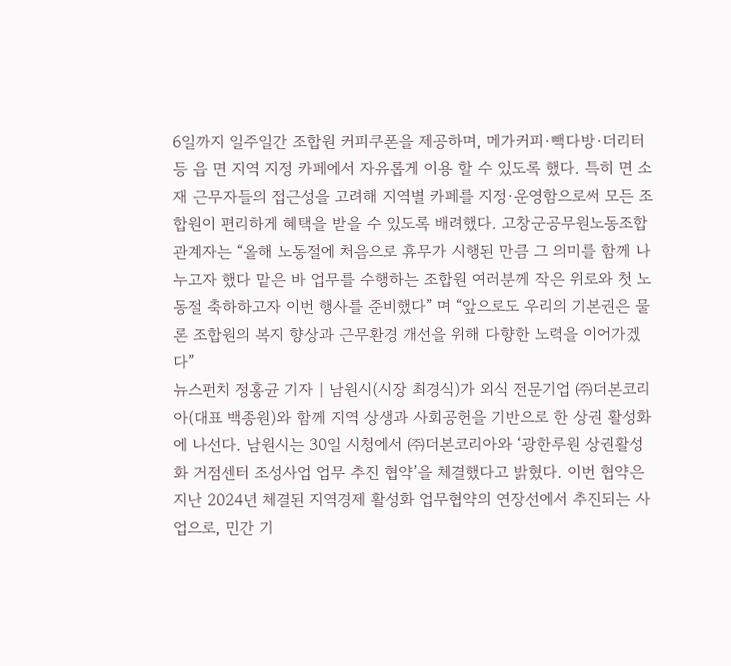6일까지 일주일간 조합원 커피쿠폰을 제공하며, 메가커피·빽다방·더리터 등 읍 면 지역 지정 카페에서 자유롭게 이용 할 수 있도록 했다. 특히 면 소재 근무자들의 접근성을 고려해 지역별 카페를 지정·운영함으로써 모든 조합원이 편리하게 혜택을 받을 수 있도록 배려했다. 고창군공무원노동조합 관계자는 “올해 노동절에 처음으로 휴무가 시행된 만큼 그 의미를 함께 나누고자 했다 맡은 바 업무를 수행하는 조합원 여러분께 작은 위로와 첫 노동절 축하하고자 이번 행사를 준비했다” 며 “앞으로도 우리의 기본권은 물론 조합원의 복지 향상과 근무환경 개선을 위해 다향한 노력을 이어가겠다”
뉴스펀치 정홍균 기자 | 남원시(시장 최경식)가 외식 전문기업 ㈜더본코리아(대표 백종원)와 함께 지역 상생과 사회공헌을 기반으로 한 상권 활성화에 나선다. 남원시는 30일 시청에서 ㈜더본코리아와 ‘광한루원 상권활성화 거점센터 조성사업 업무 추진 협약’을 체결했다고 밝혔다. 이번 협약은 지난 2024년 체결된 지역경제 활성화 업무협약의 연장선에서 추진되는 사업으로, 민간 기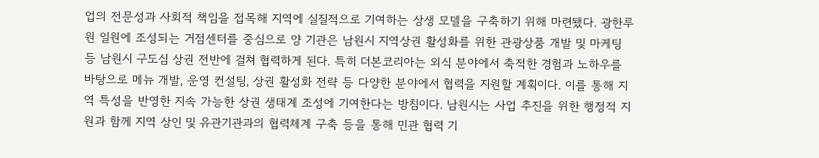업의 전문성과 사회적 책임을 접목해 지역에 실질적으로 기여하는 상생 모델을 구축하기 위해 마련됐다. 광한루원 일원에 조성되는 거점센터를 중심으로 양 기관은 남원시 지역상권 활성화를 위한 관광상품 개발 및 마케팅 등 남원시 구도심 상권 전반에 걸쳐 협력하게 된다. 특히 더본코리아는 외식 분야에서 축적한 경험과 노하우를 바탕으로 메뉴 개발, 운영 컨설팅, 상권 활성화 전략 등 다양한 분야에서 협력을 지원할 계획이다. 이를 통해 지역 특성을 반영한 지속 가능한 상권 생태계 조성에 기여한다는 방침이다. 남원시는 사업 추진을 위한 행정적 지원과 함께 지역 상인 및 유관기관과의 협력체계 구축 등을 통해 민관 협력 기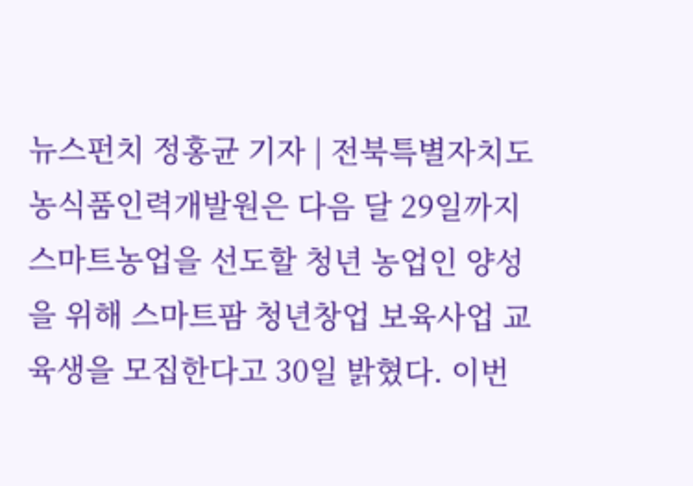뉴스펀치 정홍균 기자 | 전북특별자치도 농식품인력개발원은 다음 달 29일까지 스마트농업을 선도할 청년 농업인 양성을 위해 스마트팜 청년창업 보육사업 교육생을 모집한다고 30일 밝혔다. 이번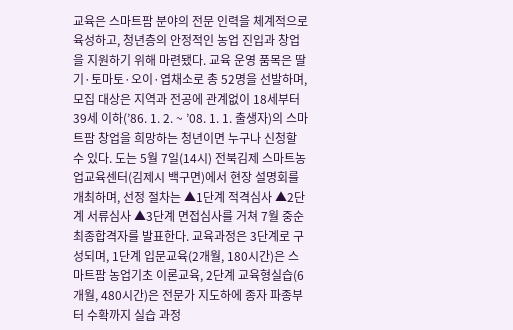교육은 스마트팜 분야의 전문 인력을 체계적으로 육성하고, 청년층의 안정적인 농업 진입과 창업을 지원하기 위해 마련됐다. 교육 운영 품목은 딸기·토마토·오이·엽채소로 총 52명을 선발하며, 모집 대상은 지역과 전공에 관계없이 18세부터 39세 이하(’86. 1. 2. ~ ’08. 1. 1. 출생자)의 스마트팜 창업을 희망하는 청년이면 누구나 신청할 수 있다. 도는 5월 7일(14시) 전북김제 스마트농업교육센터(김제시 백구면)에서 현장 설명회를 개최하며, 선정 절차는 ▲1단계 적격심사 ▲2단계 서류심사 ▲3단계 면접심사를 거쳐 7월 중순 최종합격자를 발표한다. 교육과정은 3단계로 구성되며, 1단계 입문교육(2개월, 180시간)은 스마트팜 농업기초 이론교육, 2단계 교육형실습(6개월, 480시간)은 전문가 지도하에 종자 파종부터 수확까지 실습 과정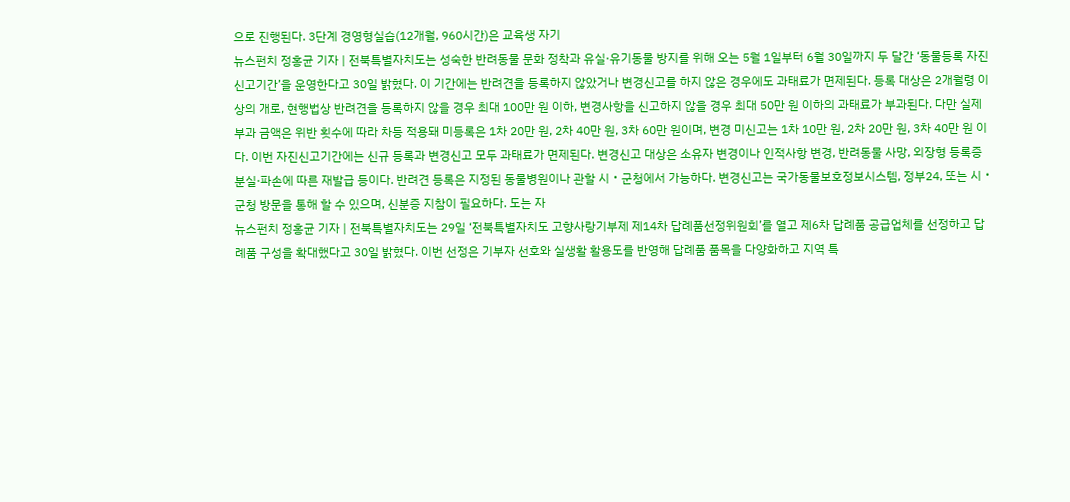으로 진행된다. 3단계 경영형실습(12개월, 960시간)은 교육생 자기
뉴스펀치 정홍균 기자 | 전북특별자치도는 성숙한 반려동물 문화 정착과 유실·유기동물 방지를 위해 오는 5월 1일부터 6월 30일까지 두 달간 ‘동물등록 자진신고기간’을 운영한다고 30일 밝혔다. 이 기간에는 반려견을 등록하지 않았거나 변경신고를 하지 않은 경우에도 과태료가 면제된다. 등록 대상은 2개월령 이상의 개로, 현행법상 반려견을 등록하지 않을 경우 최대 100만 원 이하, 변경사항을 신고하지 않을 경우 최대 50만 원 이하의 과태료가 부과된다. 다만 실제 부과 금액은 위반 횟수에 따라 차등 적용돼 미등록은 1차 20만 원, 2차 40만 원, 3차 60만 원이며, 변경 미신고는 1차 10만 원, 2차 20만 원, 3차 40만 원 이다. 이번 자진신고기간에는 신규 등록과 변경신고 모두 과태료가 면제된다. 변경신고 대상은 소유자 변경이나 인적사항 변경, 반려동물 사망, 외장형 등록증 분실·파손에 따른 재발급 등이다. 반려견 등록은 지정된 동물병원이나 관할 시‧군청에서 가능하다. 변경신고는 국가동물보호정보시스템, 정부24, 또는 시‧군청 방문을 통해 할 수 있으며, 신분증 지참이 필요하다. 도는 자
뉴스펀치 정홍균 기자 | 전북특별자치도는 29일 ‘전북특별자치도 고향사랑기부제 제14차 답례품선정위원회’를 열고 제6차 답례품 공급업체를 선정하고 답례품 구성을 확대했다고 30일 밝혔다. 이번 선정은 기부자 선호와 실생활 활용도를 반영해 답례품 품목을 다양화하고 지역 특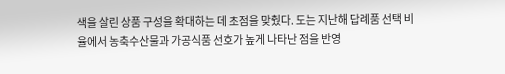색을 살린 상품 구성을 확대하는 데 초점을 맞췄다. 도는 지난해 답례품 선택 비율에서 농축수산물과 가공식품 선호가 높게 나타난 점을 반영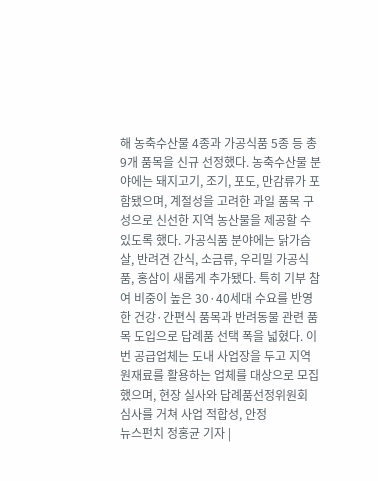해 농축수산물 4종과 가공식품 5종 등 총 9개 품목을 신규 선정했다. 농축수산물 분야에는 돼지고기, 조기, 포도, 만감류가 포함됐으며, 계절성을 고려한 과일 품목 구성으로 신선한 지역 농산물을 제공할 수 있도록 했다. 가공식품 분야에는 닭가슴살, 반려견 간식, 소금류, 우리밀 가공식품, 홍삼이 새롭게 추가됐다. 특히 기부 참여 비중이 높은 30·40세대 수요를 반영한 건강·간편식 품목과 반려동물 관련 품목 도입으로 답례품 선택 폭을 넓혔다. 이번 공급업체는 도내 사업장을 두고 지역 원재료를 활용하는 업체를 대상으로 모집했으며, 현장 실사와 답례품선정위원회 심사를 거쳐 사업 적합성, 안정
뉴스펀치 정홍균 기자 |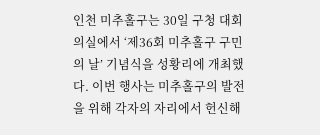인천 미추홀구는 30일 구청 대회의실에서 ‘제36회 미추홀구 구민의 날’ 기념식을 성황리에 개최했다. 이번 행사는 미추홀구의 발전을 위해 각자의 자리에서 헌신해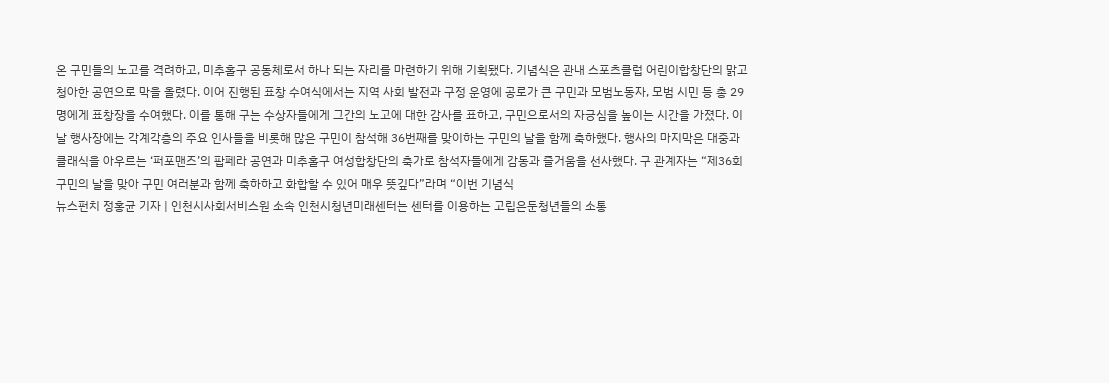온 구민들의 노고를 격려하고, 미추홀구 공동체로서 하나 되는 자리를 마련하기 위해 기획됐다. 기념식은 관내 스포츠클럽 어린이합창단의 맑고 청아한 공연으로 막을 올렸다. 이어 진행된 표창 수여식에서는 지역 사회 발전과 구정 운영에 공로가 큰 구민과 모범노동자, 모범 시민 등 총 29명에게 표창장을 수여했다. 이를 통해 구는 수상자들에게 그간의 노고에 대한 감사를 표하고, 구민으로서의 자긍심을 높이는 시간을 가졌다. 이날 행사장에는 각계각층의 주요 인사들을 비롯해 많은 구민이 참석해 36번째를 맞이하는 구민의 날을 함께 축하했다. 행사의 마지막은 대중과 클래식을 아우르는 ‘퍼포맨즈’의 팝페라 공연과 미추홀구 여성합창단의 축가로 참석자들에게 감동과 즐거움을 선사했다. 구 관계자는 “제36회 구민의 날을 맞아 구민 여러분과 함께 축하하고 화합할 수 있어 매우 뜻깊다”라며 “이번 기념식
뉴스펀치 정홍균 기자 | 인천시사회서비스원 소속 인천시청년미래센터는 센터를 이용하는 고립은둔청년들의 소통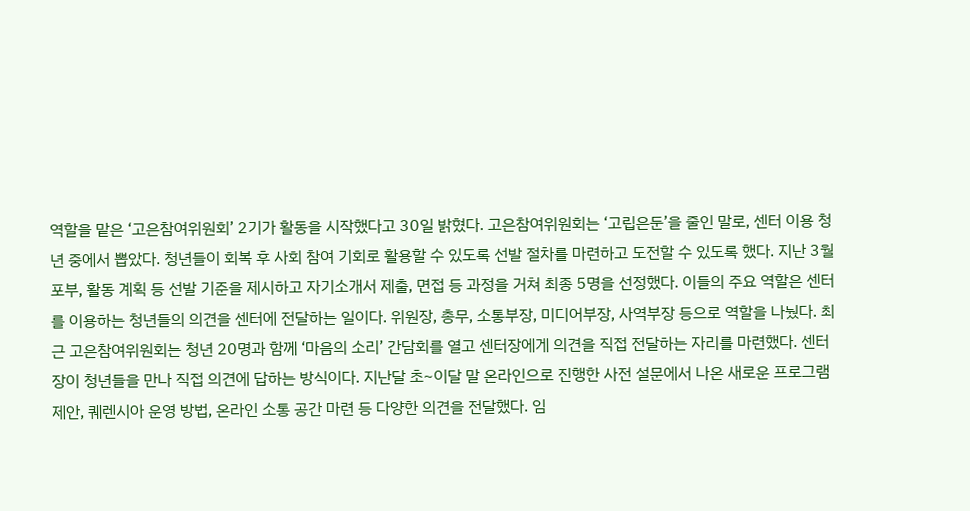역할을 맡은 ‘고은참여위원회’ 2기가 활동을 시작했다고 30일 밝혔다. 고은참여위원회는 ‘고립은둔’을 줄인 말로, 센터 이용 청년 중에서 뽑았다. 청년들이 회복 후 사회 참여 기회로 활용할 수 있도록 선발 절차를 마련하고 도전할 수 있도록 했다. 지난 3월 포부, 활동 계획 등 선발 기준을 제시하고 자기소개서 제출, 면접 등 과정을 거쳐 최종 5명을 선정했다. 이들의 주요 역할은 센터를 이용하는 청년들의 의견을 센터에 전달하는 일이다. 위원장, 총무, 소통부장, 미디어부장, 사역부장 등으로 역할을 나눴다. 최근 고은참여위원회는 청년 20명과 함께 ‘마음의 소리’ 간담회를 열고 센터장에게 의견을 직접 전달하는 자리를 마련했다. 센터장이 청년들을 만나 직접 의견에 답하는 방식이다. 지난달 초~이달 말 온라인으로 진행한 사전 설문에서 나온 새로운 프로그램 제안, 퀘렌시아 운영 방법, 온라인 소통 공간 마련 등 다양한 의견을 전달했다. 임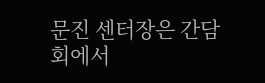문진 센터장은 간담회에서